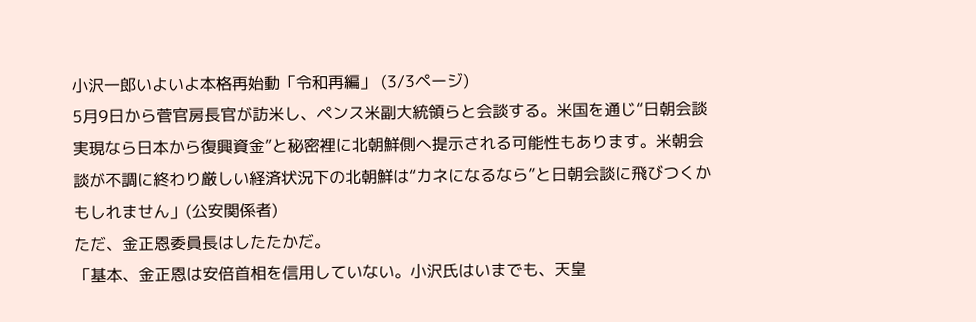小沢一郎いよいよ本格再始動「令和再編」 (3/3ページ)
5月9日から菅官房長官が訪米し、ペンス米副大統領らと会談する。米国を通じ“日朝会談実現なら日本から復興資金”と秘密裡に北朝鮮側へ提示される可能性もあります。米朝会談が不調に終わり厳しい経済状況下の北朝鮮は“カネになるなら”と日朝会談に飛びつくかもしれません」(公安関係者)
ただ、金正恩委員長はしたたかだ。
「基本、金正恩は安倍首相を信用していない。小沢氏はいまでも、天皇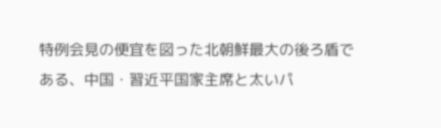特例会見の便宜を図った北朝鮮最大の後ろ盾である、中国・習近平国家主席と太いパ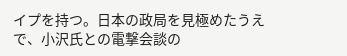イプを持つ。日本の政局を見極めたうえで、小沢氏との電撃会談の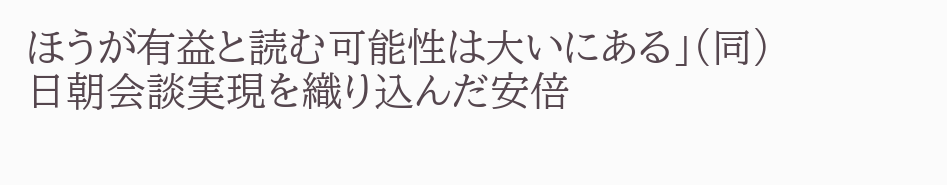ほうが有益と読む可能性は大いにある」(同)
日朝会談実現を織り込んだ安倍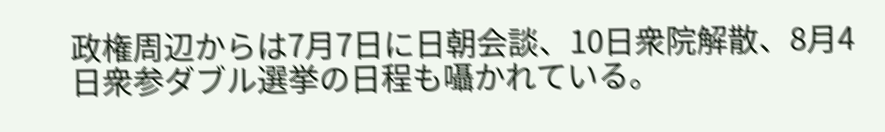政権周辺からは7月7日に日朝会談、10日衆院解散、8月4日衆参ダブル選挙の日程も囁かれている。